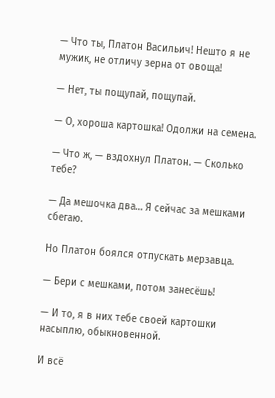— Что ты, Платон Васильич! Нешто я не мужик, не отличу зерна от овоща!

— Нет, ты пощупай, пощупай.

— О, хороша картошка! Одолжи на семена.

— Что ж, — вздохнул Платон. — Сколько тебе?

— Да мешочка два… Я сейчас за мешками сбегаю.

Но Платон боялся отпускать мерзавца.

— Бери с мешками, потом занесёшь!

— И то, я в них тебе своей картошки насыплю, обыкновенной.

И всё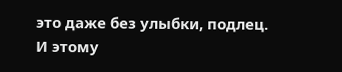это даже без улыбки, подлец. И этому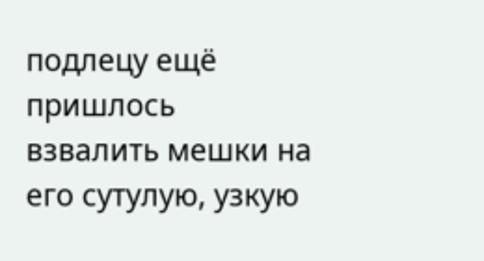подлецу ещё пришлось взвалить мешки на его сутулую, узкую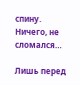спину. Ничего, не сломался…

Лишь перед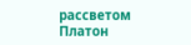рассветом Платон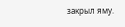закрыл яму.